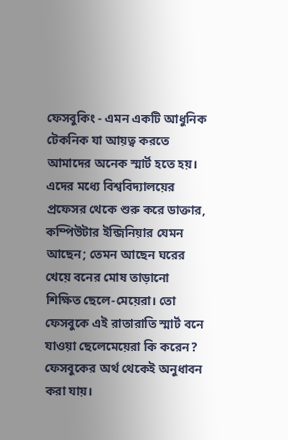ফেসবুকিং - এমন একটি আধুনিক টেকনিক যা আয়ত্ব করতে আমাদের অনেক স্মার্ট হতে হয়। এদের মধ্যে বিশ্ববিদ্যালয়ের প্রফেসর থেকে শুরু করে ডাক্তার, কম্পিউটার ইন্জিনিয়ার যেমন আছেন; তেমন আছেন ঘরের খেয়ে বনের মোষ তাড়ানো শিক্ষিত ছেলে-মেয়েরা। তো ফেসবুকে এই রাতারাতি স্মার্ট বনে যাওয়া ছেলেমেয়েরা কি করেন? ফেসবুকের অর্থ থেকেই অনুধাবন করা যায়।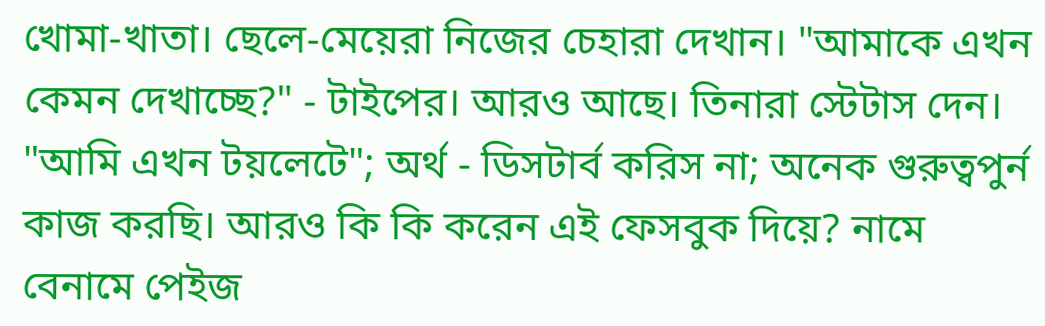খোমা-খাতা। ছেলে-মেয়েরা নিজের চেহারা দেখান। "আমাকে এখন কেমন দেখাচ্ছে?" - টাইপের। আরও আছে। তিনারা স্টেটাস দেন। "আমি এখন টয়লেটে"; অর্থ - ডিসটার্ব করিস না; অনেক গুরুত্বপুর্ন কাজ করছি। আরও কি কি করেন এই ফেসবুক দিয়ে? নামে বেনামে পেইজ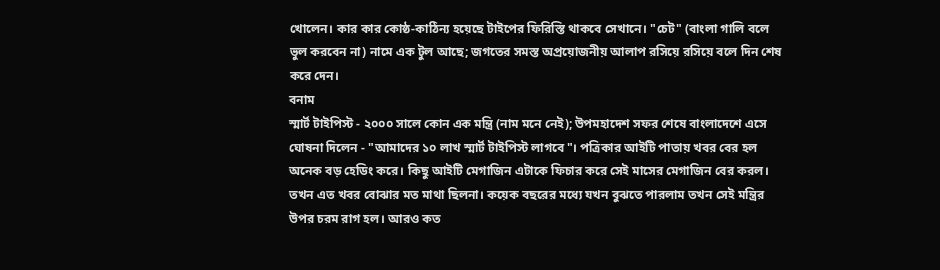খোলেন। কার কার কোষ্ঠ-কাঠিন্য হয়েছে টাইপের ফিরিস্তি থাকবে সেখানে। "চেট" (বাংলা গালি বলে ভুল করবেন না) নামে এক টুল আছে; জগতের সমস্ত অপ্রয়োজনীয় আলাপ রসিয়ে রসিয়ে বলে দিন শেষ করে দেন।
বনাম
স্মার্ট টাইপিস্ট - ২০০০ সালে কোন এক মন্ত্রি (নাম মনে নেই); উপমহাদেশ সফর শেষে বাংলাদেশে এসে ঘোষনা দিলেন - "আমাদের ১০ লাখ স্মার্ট টাইপিস্ট লাগবে"। পত্রিকার আইটি পাতায় খবর বের হল অনেক বড় হেডিং করে। কিছু আইটি মেগাজিন এটাকে ফিচার করে সেই মাসের মেগাজিন বের করল। তখন এত খবর বোঝার মত মাথা ছিলনা। কয়েক বছরের মধ্যে যখন বুঝতে পারলাম তখন সেই মন্ত্রির উপর চরম রাগ হল। আরও কত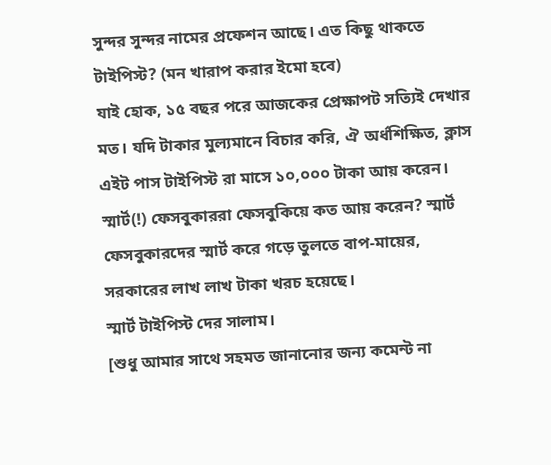সুন্দর সুন্দর নামের প্রফেশন আছে। এত কিছু থাকতে টাইপিস্ট? (মন খারাপ করার ইমো হবে)
যাই হোক, ১৫ বছর পরে আজকের প্রেক্ষাপট সত্যিই দেখার মত। যদি টাকার মুল্যমানে বিচার করি, ঐ অর্ধশিক্ষিত, ক্লাস এইট পাস টাইপিস্ট রা মাসে ১০,০০০ টাকা আয় করেন। স্মার্ট(!) ফেসবুকাররা ফেসবুকিয়ে কত আয় করেন? স্মার্ট ফেসবুকারদের স্মার্ট করে গড়ে তুলতে বাপ-মায়ের, সরকারের লাখ লাখ টাকা খরচ হয়েছে।
স্মার্ট টাইপিস্ট দের সালাম।
[শুধু আমার সাথে সহমত জানানোর জন্য কমেন্ট না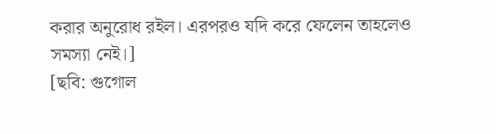করার অনুরোধ রইল। এরপরও যদি করে ফেলেন তাহলেও সমস্যা নেই।]
[ছবি: গুগোল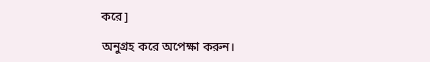করে]

অনুগ্রহ করে অপেক্ষা করুন।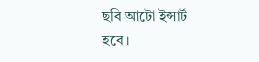ছবি আটো ইন্সার্ট হবে।